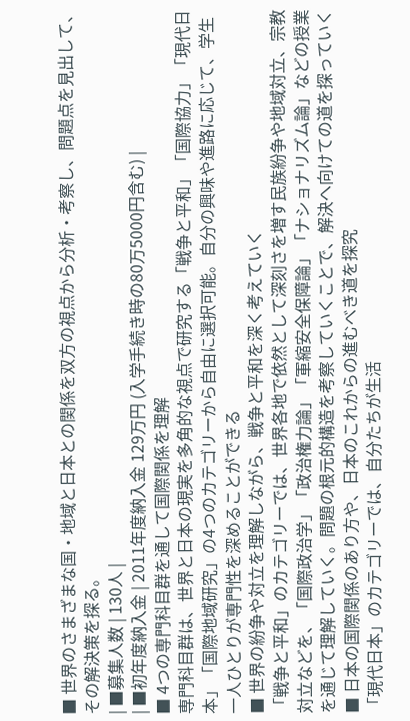■ 世界のさまざまな国・地域と日本との関係を双方の視点から分析・考察し、問題点を見出して、その解決策を探る。
| ■募集人数 | 130人 |
| ■初年度納入金 | 2011年度納入金 129万円 (入学手続き時の80万5000円含む) |
■ 4つの専門科目群を通して国際関係を理解
専門科目群は、世界と日本の現実を多角的な視点で研究する「戦争と平和」「国際協力」「現代日本」「国際地域研究」の4つのカテゴリーから自由に選択可能。自分の興味や進路に応じて、学生一人ひとりが専門性を深めることができる
■ 世界の紛争や対立を理解しながら、戦争と平和を深く考えていく
「戦争と平和」のカテゴリーでは、世界各地で依然として深刻さを増す民族紛争や地域対立、宗教対立などを、「国際政治学」「政治権力論」「軍縮安全保障論」「ナショナリズム論」などの授業を通じて理解していく。問題の根元的構造を考察していくことで、解決へ向けての道を探っていく
■ 日本の国際関係のあり方や、日本のこれからの進むべき道を探究
「現代日本」のカテゴリーでは、自分たちが生活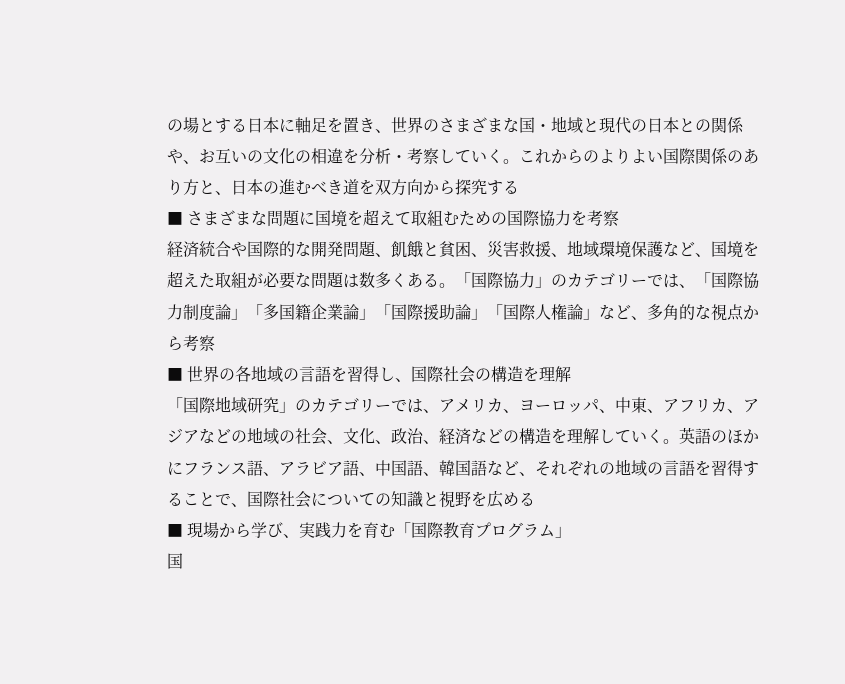の場とする日本に軸足を置き、世界のさまざまな国・地域と現代の日本との関係や、お互いの文化の相違を分析・考察していく。これからのよりよい国際関係のあり方と、日本の進むべき道を双方向から探究する
■ さまざまな問題に国境を超えて取組むための国際協力を考察
経済統合や国際的な開発問題、飢餓と貧困、災害救援、地域環境保護など、国境を超えた取組が必要な問題は数多くある。「国際協力」のカテゴリーでは、「国際協力制度論」「多国籍企業論」「国際援助論」「国際人権論」など、多角的な視点から考察
■ 世界の各地域の言語を習得し、国際社会の構造を理解
「国際地域研究」のカテゴリーでは、アメリカ、ヨーロッパ、中東、アフリカ、アジアなどの地域の社会、文化、政治、経済などの構造を理解していく。英語のほかにフランス語、アラビア語、中国語、韓国語など、それぞれの地域の言語を習得することで、国際社会についての知識と視野を広める
■ 現場から学び、実践力を育む「国際教育プログラム」
国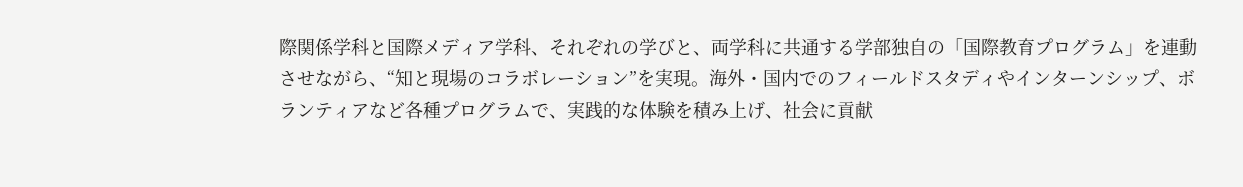際関係学科と国際メディア学科、それぞれの学びと、両学科に共通する学部独自の「国際教育プログラム」を連動させながら、“知と現場のコラボレーション”を実現。海外・国内でのフィールドスタディやインターンシップ、ボランティアなど各種プログラムで、実践的な体験を積み上げ、社会に貢献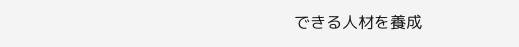できる人材を養成